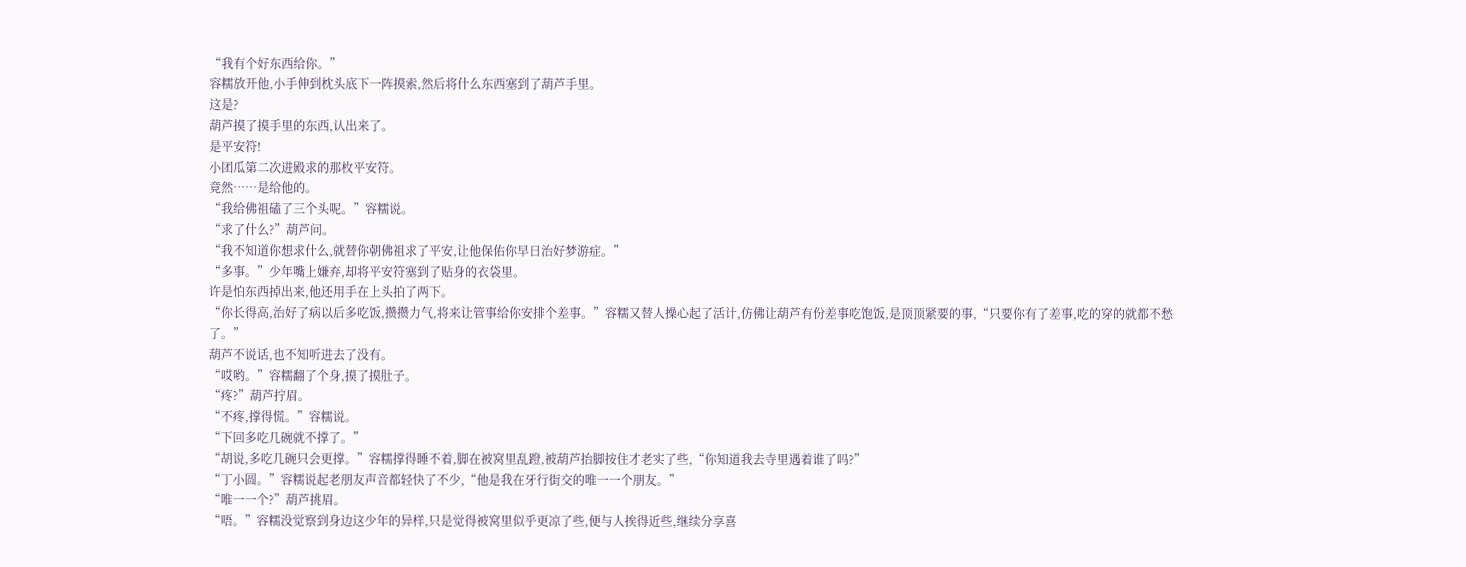“我有个好东西给你。”
容糯放开他,小手伸到枕头底下一阵摸索,然后将什么东西塞到了葫芦手里。
这是?
葫芦摸了摸手里的东西,认出来了。
是平安符!
小团瓜第二次进殿求的那枚平安符。
竟然……是给他的。
“我给佛祖磕了三个头呢。”容糯说。
“求了什么?”葫芦问。
“我不知道你想求什么,就替你朝佛祖求了平安,让他保佑你早日治好梦游症。”
“多事。”少年嘴上嫌弃,却将平安符塞到了贴身的衣袋里。
许是怕东西掉出来,他还用手在上头拍了两下。
“你长得高,治好了病以后多吃饭,攒攒力气,将来让管事给你安排个差事。”容糯又替人操心起了活计,仿佛让葫芦有份差事吃饱饭,是顶顶紧要的事,“只要你有了差事,吃的穿的就都不愁了。”
葫芦不说话,也不知听进去了没有。
“哎哟。”容糯翻了个身,摸了摸肚子。
“疼?”葫芦拧眉。
“不疼,撑得慌。”容糯说。
“下回多吃几碗就不撑了。”
“胡说,多吃几碗只会更撑。”容糯撑得睡不着,脚在被窝里乱蹬,被葫芦抬脚按住才老实了些,“你知道我去寺里遇着谁了吗?”
“丁小圆。”容糯说起老朋友声音都轻快了不少,“他是我在牙行街交的唯一一个朋友。”
“唯一一个?”葫芦挑眉。
“唔。”容糯没觉察到身边这少年的异样,只是觉得被窝里似乎更凉了些,便与人挨得近些,继续分享喜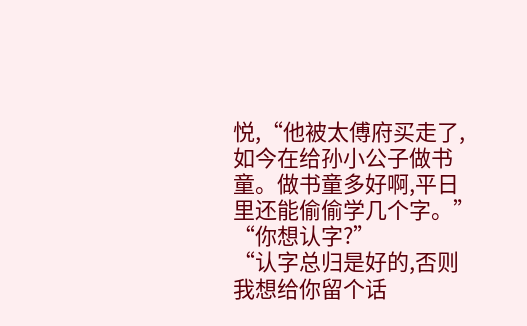悦,“他被太傅府买走了,如今在给孙小公子做书童。做书童多好啊,平日里还能偷偷学几个字。”
“你想认字?”
“认字总归是好的,否则我想给你留个话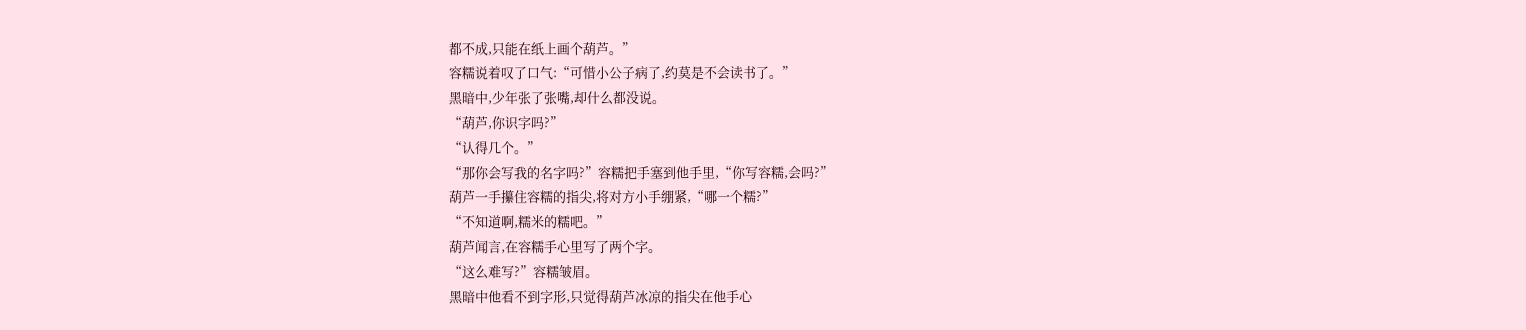都不成,只能在纸上画个葫芦。”
容糯说着叹了口气:“可惜小公子病了,约莫是不会读书了。”
黑暗中,少年张了张嘴,却什么都没说。
“葫芦,你识字吗?”
“认得几个。”
“那你会写我的名字吗?”容糯把手塞到他手里,“你写容糯,会吗?”
葫芦一手攥住容糯的指尖,将对方小手绷紧,“哪一个糯?”
“不知道啊,糯米的糯吧。”
葫芦闻言,在容糯手心里写了两个字。
“这么难写?”容糯皱眉。
黑暗中他看不到字形,只觉得葫芦冰凉的指尖在他手心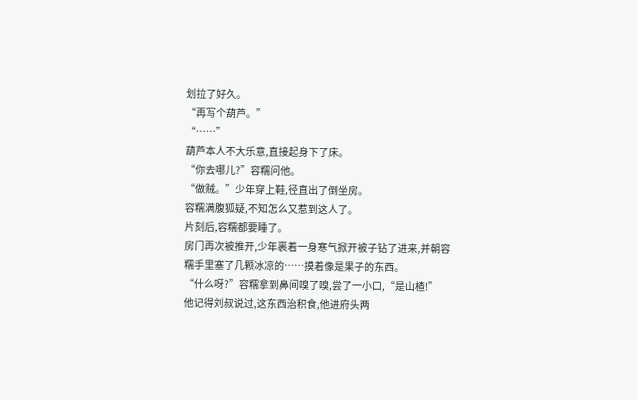划拉了好久。
“再写个葫芦。”
“……”
葫芦本人不大乐意,直接起身下了床。
“你去哪儿?”容糯问他。
“做贼。”少年穿上鞋,径直出了倒坐房。
容糯满腹狐疑,不知怎么又惹到这人了。
片刻后,容糯都要睡了。
房门再次被推开,少年裹着一身寒气掀开被子钻了进来,并朝容糯手里塞了几颗冰凉的……摸着像是果子的东西。
“什么呀?”容糯拿到鼻间嗅了嗅,尝了一小口,“是山楂!”
他记得刘叔说过,这东西治积食,他进府头两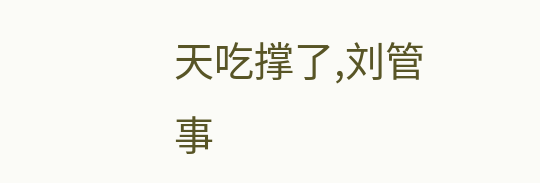天吃撑了,刘管事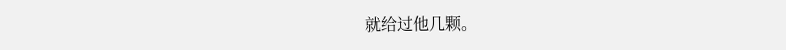就给过他几颗。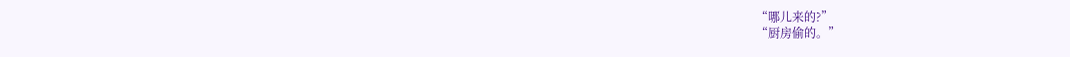“哪儿来的?”
“厨房偷的。”